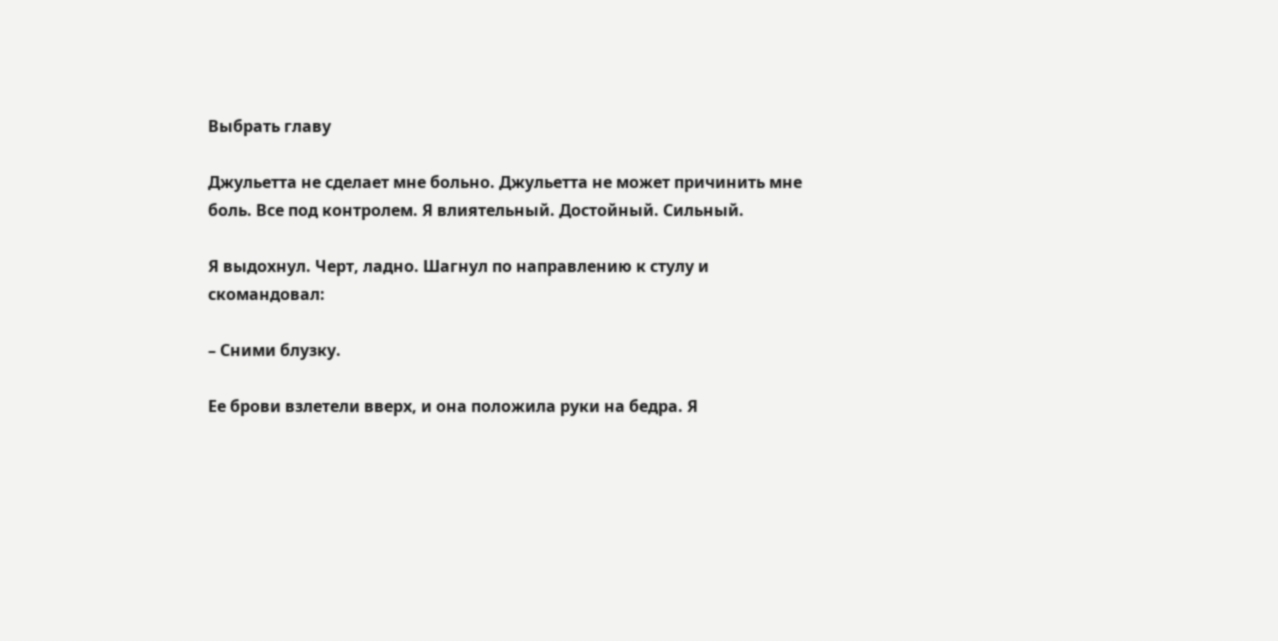Выбрать главу

Джульетта не сделает мне больно. Джульетта не может причинить мне боль. Все под контролем. Я влиятельный. Достойный. Сильный.

Я выдохнул. Черт, ладно. Шагнул по направлению к стулу и скомандовал:

– Сними блузку.

Ее брови взлетели вверх, и она положила руки на бедра. Я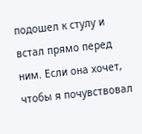подошел к стулу и встал прямо перед ним. Если она хочет, чтобы я почувствовал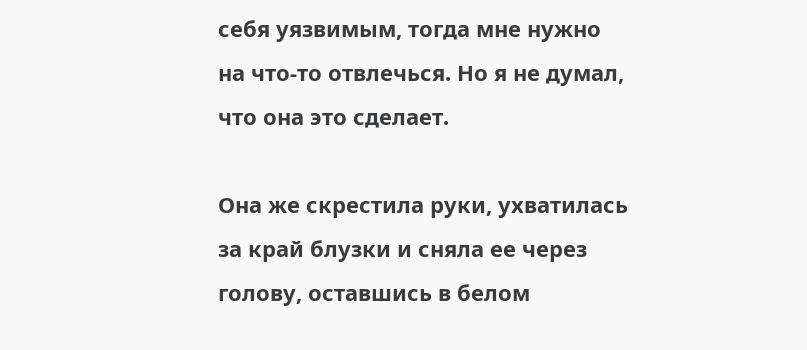себя уязвимым, тогда мне нужно на что-то отвлечься. Но я не думал, что она это сделает.

Она же скрестила руки, ухватилась за край блузки и сняла ее через голову, оставшись в белом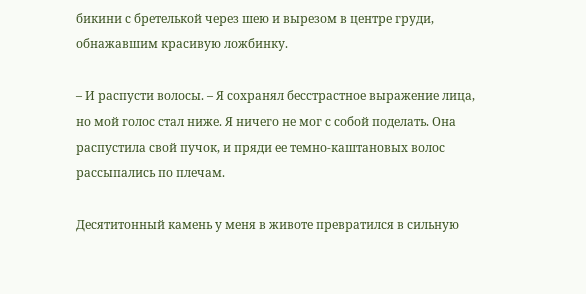бикини с бретелькой через шею и вырезом в центре груди, обнажавшим красивую ложбинку.

– И распусти волосы. – Я сохранял бесстрастное выражение лица, но мой голос стал ниже. Я ничего не мог с собой поделать. Она распустила свой пучок, и пряди ее темно-каштановых волос рассыпались по плечам.

Десятитонный камень у меня в животе превратился в сильную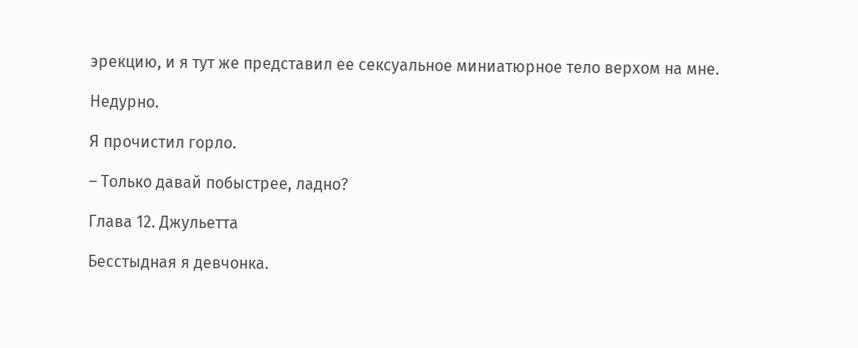эрекцию, и я тут же представил ее сексуальное миниатюрное тело верхом на мне.

Недурно.

Я прочистил горло.

– Только давай побыстрее, ладно?

Глава 12. Джульетта

Бесстыдная я девчонка.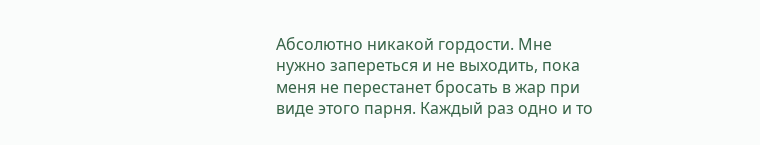Абсолютно никакой гордости. Мне нужно запереться и не выходить, пока меня не перестанет бросать в жар при виде этого парня. Каждый раз одно и то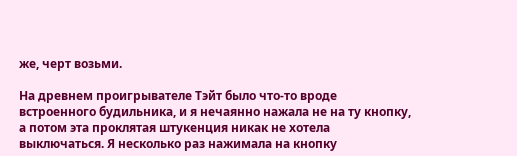же, черт возьми.

На древнем проигрывателе Тэйт было что-то вроде встроенного будильника, и я нечаянно нажала не на ту кнопку, а потом эта проклятая штукенция никак не хотела выключаться. Я несколько раз нажимала на кнопку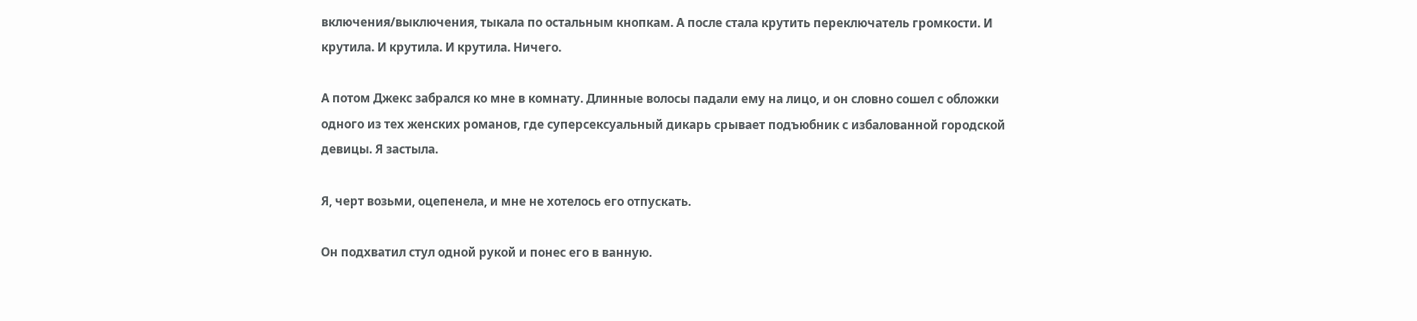включения/выключения, тыкала по остальным кнопкам. А после стала крутить переключатель громкости. И крутила. И крутила. И крутила. Ничего.

А потом Джекс забрался ко мне в комнату. Длинные волосы падали ему на лицо, и он словно сошел с обложки одного из тех женских романов, где суперсексуальный дикарь срывает подъюбник с избалованной городской девицы. Я застыла.

Я, черт возьми, оцепенела, и мне не хотелось его отпускать.

Он подхватил стул одной рукой и понес его в ванную.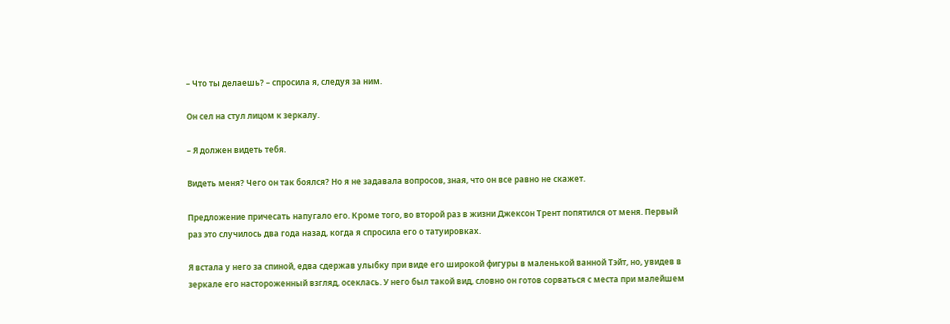– Что ты делаешь? – спросила я, следуя за ним.

Он сел на стул лицом к зеркалу.

– Я должен видеть тебя.

Видеть меня? Чего он так боялся? Но я не задавала вопросов, зная, что он все равно не скажет.

Предложение причесать напугало его. Кроме того, во второй раз в жизни Джексон Трент попятился от меня. Первый раз это случилось два года назад, когда я спросила его о татуировках.

Я встала у него за спиной, едва сдержав улыбку при виде его широкой фигуры в маленькой ванной Тэйт, но, увидев в зеркале его настороженный взгляд, осеклась. У него был такой вид, словно он готов сорваться с места при малейшем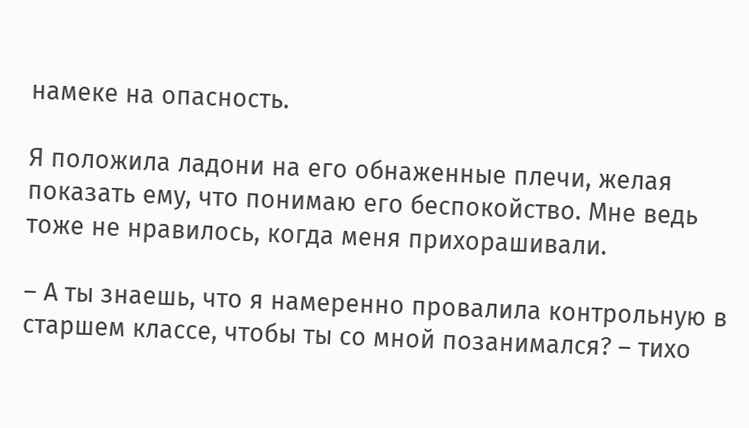намеке на опасность.

Я положила ладони на его обнаженные плечи, желая показать ему, что понимаю его беспокойство. Мне ведь тоже не нравилось, когда меня прихорашивали.

– А ты знаешь, что я намеренно провалила контрольную в старшем классе, чтобы ты со мной позанимался? – тихо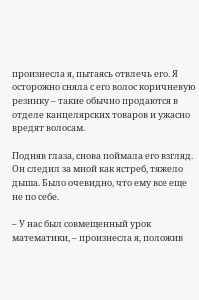произнесла я, пытаясь отвлечь его. Я осторожно сняла с его волос коричневую резинку – такие обычно продаются в отделе канцелярских товаров и ужасно вредят волосам.

Подняв глаза, снова поймала его взгляд. Он следил за мной как ястреб, тяжело дыша. Было очевидно, что ему все еще не по себе.

– У нас был совмещенный урок математики, – произнесла я, положив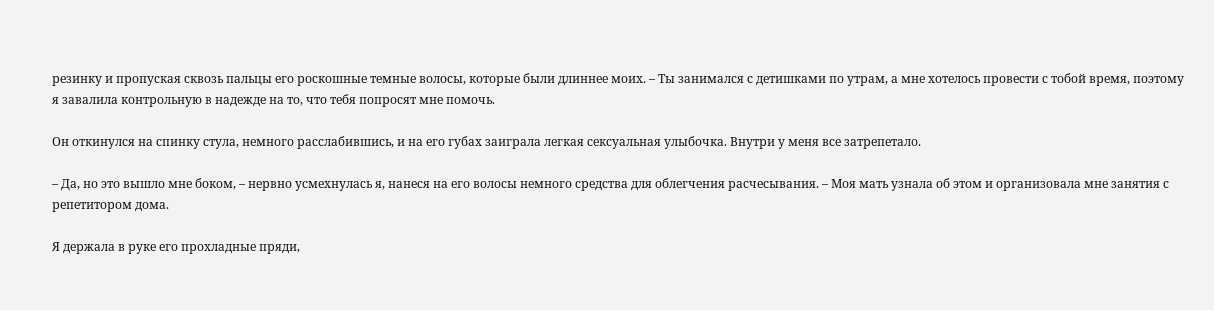резинку и пропуская сквозь пальцы его роскошные темные волосы, которые были длиннее моих. – Ты занимался с детишками по утрам, а мне хотелось провести с тобой время, поэтому я завалила контрольную в надежде на то, что тебя попросят мне помочь.

Он откинулся на спинку стула, немного расслабившись, и на его губах заиграла легкая сексуальная улыбочка. Внутри у меня все затрепетало.

– Да, но это вышло мне боком, – нервно усмехнулась я, нанеся на его волосы немного средства для облегчения расчесывания. – Моя мать узнала об этом и организовала мне занятия с репетитором дома.

Я держала в руке его прохладные пряди,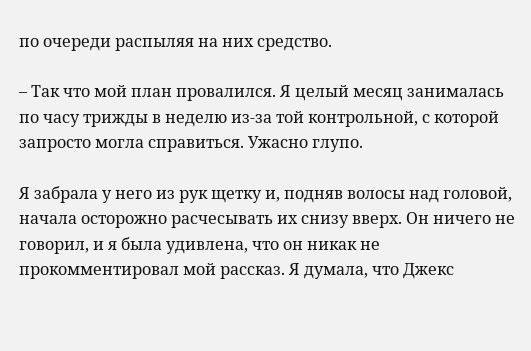по очереди распыляя на них средство.

– Так что мой план провалился. Я целый месяц занималась по часу трижды в неделю из-за той контрольной, с которой запросто могла справиться. Ужасно глупо.

Я забрала у него из рук щетку и, подняв волосы над головой, начала осторожно расчесывать их снизу вверх. Он ничего не говорил, и я была удивлена, что он никак не прокомментировал мой рассказ. Я думала, что Джекс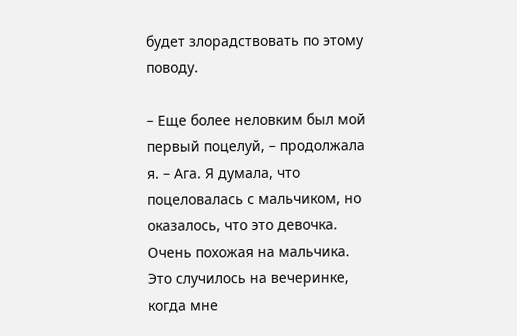будет злорадствовать по этому поводу.

– Еще более неловким был мой первый поцелуй, – продолжала я. – Ага. Я думала, что поцеловалась с мальчиком, но оказалось, что это девочка. Очень похожая на мальчика. Это случилось на вечеринке, когда мне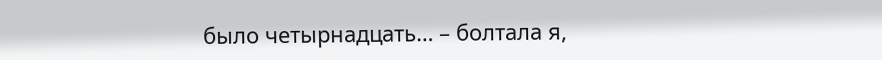было четырнадцать… – болтала я,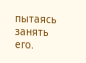пытаясь занять его.